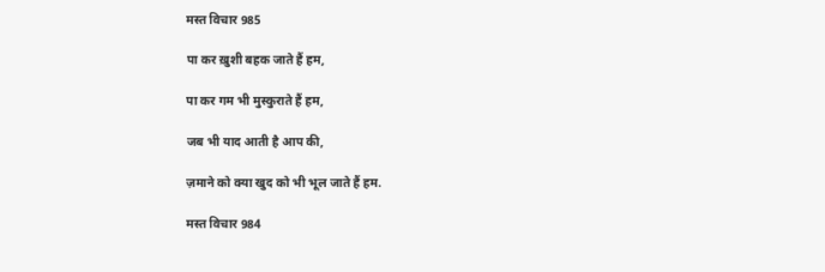मस्त विचार 985

पा कर ख़ुशी बहक जाते हैं हम,

पा कर गम भी मुस्कुराते हैं हम,

जब भी याद आती है आप की,

ज़माने को क्या खुद को भी भूल जाते हैं हम.

मस्त विचार 984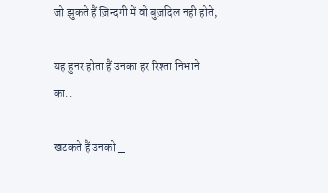जो झुकते हैं ज़िन्दगी में वो बुज़दिल नही होते,

यह हुनर होता हैं उनका हर रिश्ता निभाने का..

खटकते हैं उनको _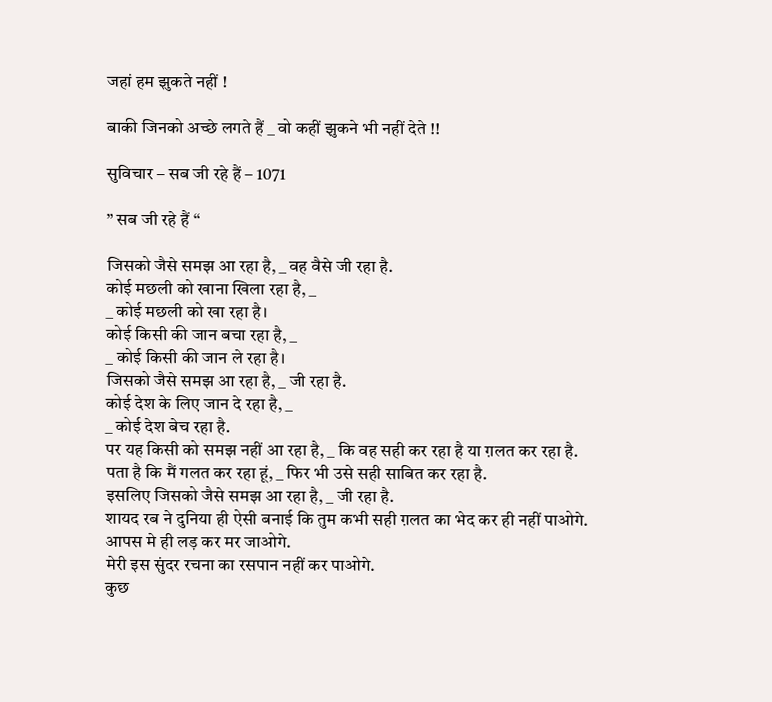जहां हम झुकते नहीं !

बाकी जिनको अच्छे लगते हैं _ वो कहीं झुकने भी नहीं देते !!

सुविचार – सब जी रहे हैं – 1071

” सब जी रहे हैं “

जिसको जैसे समझ आ रहा है, _ वह वैसे जी रहा है.
कोई मछली को खाना खिला रहा है, _
_ कोई मछली को खा रहा है।
कोई किसी की जान बचा रहा है, _
_ कोई किसी की जान ले रहा है।
जिसको जैसे समझ आ रहा है, _ जी रहा है.
कोई देश के लिए जान दे रहा है, _
_ कोई देश बेच रहा है.
पर यह किसी को समझ नहीं आ रहा है, _ कि वह सही कर रहा है या ग़लत कर रहा है.
पता है कि मैं गलत कर रहा हूं, _ फिर भी उसे सही साबित कर रहा है.
इसलिए जिसको जैसे समझ आ रहा है, _ जी रहा है.
शायद रब ने दुनिया ही ऐसी बनाई कि तुम कभी सही ग़लत का भेद कर ही नहीं पाओगे.
आपस मे ही लड़ कर मर जाओगे.
मेरी इस सुंदर रचना का रसपान नहीं कर पाओगे.
कुछ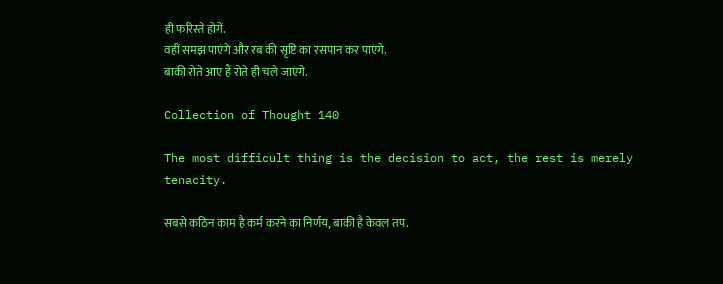ही फरिस्ते होगें.
वहीं समझ पाएंगे और रब की सृष्टि का रसपान कर पाएंगे.
बाकी रोते आए हैं रोते ही चले जाएंगे.

Collection of Thought 140

The most difficult thing is the decision to act, the rest is merely tenacity.

सबसे कठिन काम है कर्म करने का निर्णय, बाकी है केवल तप.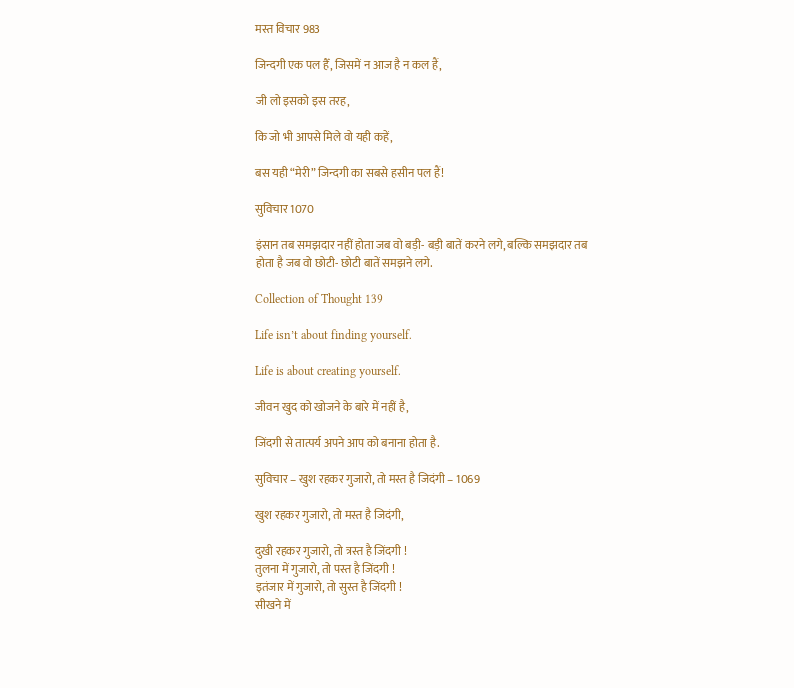मस्त विचार 983

जिन्दगी एक पल हैँ, जिसमें न आज है न कल हैं,

जी लो इसको इस तरह,

कि जो भी आपसे मिले वो यही कहें,

बस यही “मेरी” जिन्दगी का सबसे हसीन पल हैं!

सुविचार 1070

इंसान तब समझदार नहीं होता जब वो बड़ी- बड़ी बातें करने लगे, बल्कि समझदार तब होता है जब वो छोटी- छोटी बातें समझने लगे.

Collection of Thought 139

Life isn’t about finding yourself.

Life is about creating yourself.

जीवन खुद को खोजने के बारे में नहीं है,

जिंदगी से तात्पर्य अपने आप को बनाना होता है.

सुविचार – खुश रहकर गुजारो, तो मस्त है जिदंगी – 1069

खुश रहकर गुजारो, तो मस्त है जिदंगी,

दुखी रहकर गुजारो, तो त्रस्त है जिंदगी !
तुलना में गुजारो, तो पस्त है जिंदगी !
इतंजार में गुजारो, तो सुस्त है जिंदगी !
सीखने में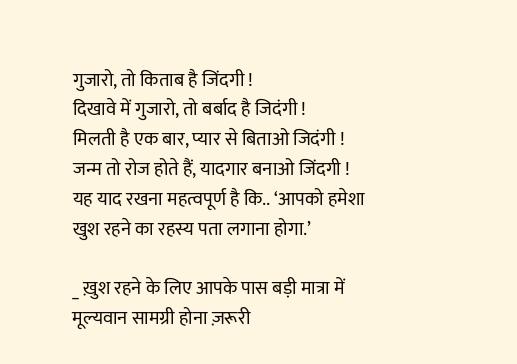गुजारो, तो किताब है जिंदगी !
दिखावे में गुजारो, तो बर्बाद है जिदंगी !
मिलती है एक बार, प्यार से बिताओ जिदंगी !
जन्म तो रोज होते हैं, यादगार बनाओ जिंदगी !
यह याद रखना महत्वपूर्ण है कि.. ‘आपको हमेशा खुश रहने का रहस्य पता लगाना होगा.’

_ ख़ुश रहने के लिए आपके पास बड़ी मात्रा में मूल्यवान सामग्री होना ज़रूरी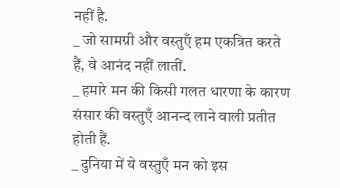नहीं है.
_ जो सामग्री और वस्तुएँ हम एकत्रित करते हैं, वे आनंद नहीं लातीं.
_ हमारे मन की किसी गलत धारणा के कारण संसार की वस्तुएँ आनन्द लाने वाली प्रतीत होती हैं.
_ दुनिया में ये वस्तुएँ मन को इस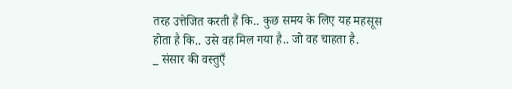तरह उत्तेजित करती हैं कि.. कुछ समय के लिए यह महसूस होता है कि.. उसे वह मिल गया है.. जो वह चाहता है.
_ संसार की वस्तुएँ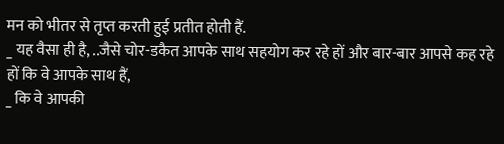मन को भीतर से तृप्त करती हुई प्रतीत होती हैं.
_ यह वैसा ही है, ..जैसे चोर-डकैत आपके साथ सहयोग कर रहे हों और बार-बार आपसे कह रहे हों कि वे आपके साथ हैं,
_ कि वे आपकी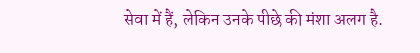सेवा में हैं, लेकिन उनके पीछे की मंशा अलग है.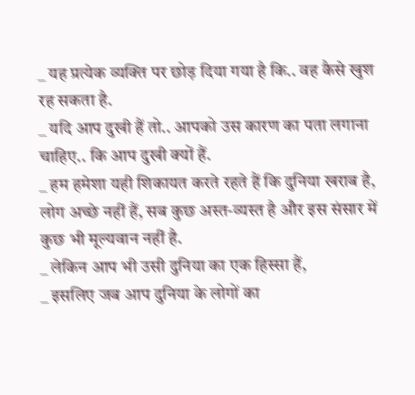_ यह प्रत्येक व्यक्ति पर छोड़ दिया गया है कि.. वह कैसे खुश रह सकता है.
_ यदि आप दुखी हैं तो.. आपको उस कारण का पता लगाना चाहिए.. कि आप दुखी क्यों हैं.
_ हम हमेशा यही शिकायत करते रहते हैं कि दुनिया खराब है, लोग अच्छे नहीं हैं, सब कुछ अस्त-व्यस्त है और इस संसार में कुछ भी मूल्यवान नहीं है.
_ लेकिन आप भी उसी दुनिया का एक हिस्सा हैं,
_ इसलिए जब आप दुनिया के लोगों का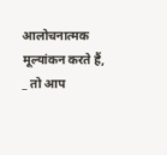आलोचनात्मक मूल्यांकन करते हैं,
_ तो आप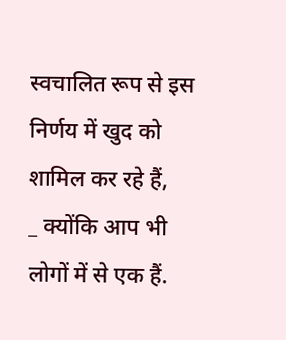स्वचालित रूप से इस निर्णय में खुद को शामिल कर रहे हैं,
_ क्योंकि आप भी लोगों में से एक हैं.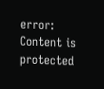error: Content is protected